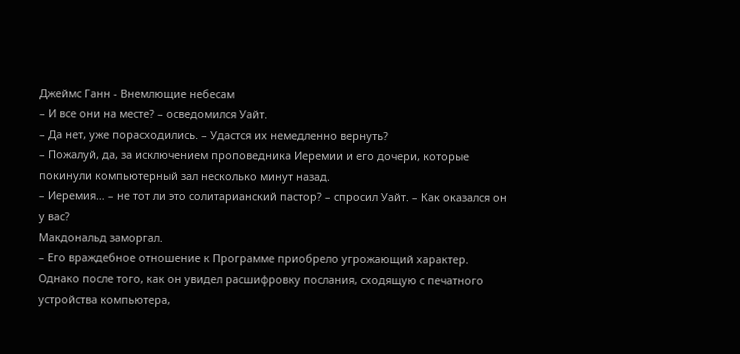Джеймс Ганн - Внемлющие небесам
– И все они на месте? – осведомился Уайт.
– Да нет, уже порасходились. – Удастся их немедленно вернуть?
– Пожалуй, да, за исключением проповедника Иеремии и его дочери, которые покинули компьютерный зал несколько минут назад.
– Иеремия… – не тот ли это солитарианский пастор? – спросил Уайт. – Как оказался он у вас?
Макдональд заморгал.
– Его враждебное отношение к Программе приобрело угрожающий характер. Однако после того, как он увидел расшифровку послания, сходящую с печатного устройства компьютера,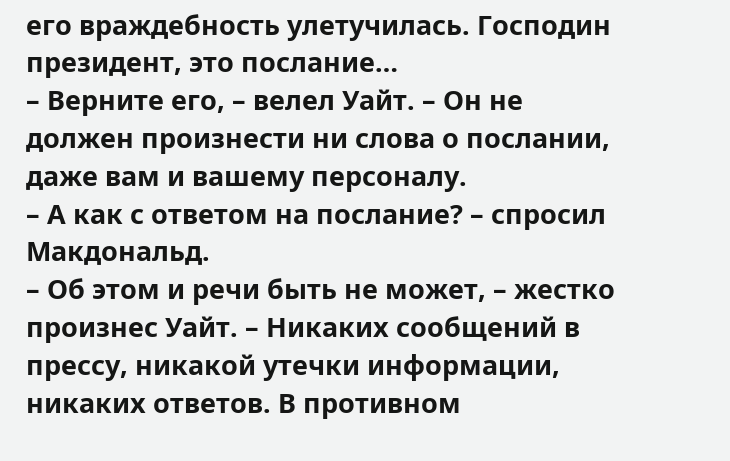его враждебность улетучилась. Господин президент, это послание…
– Верните его, – велел Уайт. – Он не должен произнести ни слова о послании, даже вам и вашему персоналу.
– А как с ответом на послание? – спросил Макдональд.
– Об этом и речи быть не может, – жестко произнес Уайт. – Никаких сообщений в прессу, никакой утечки информации, никаких ответов. В противном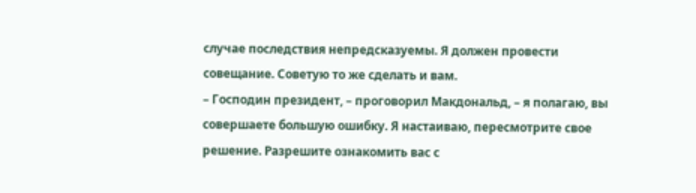случае последствия непредсказуемы. Я должен провести совещание. Советую то же сделать и вам.
– Господин президент, – проговорил Макдональд, – я полагаю, вы совершаете большую ошибку. Я настаиваю, пересмотрите свое решение. Разрешите ознакомить вас с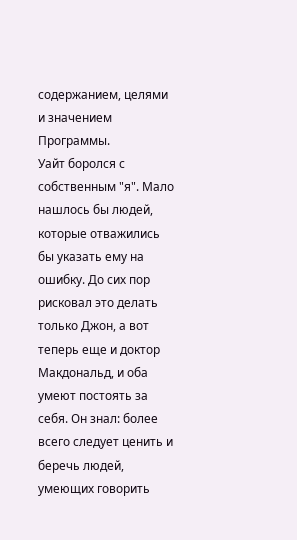содержанием, целями и значением Программы.
Уайт боролся с собственным "я". Мало нашлось бы людей, которые отважились бы указать ему на ошибку. До сих пор рисковал это делать только Джон, а вот теперь еще и доктор Макдональд, и оба умеют постоять за себя. Он знал: более всего следует ценить и беречь людей, умеющих говорить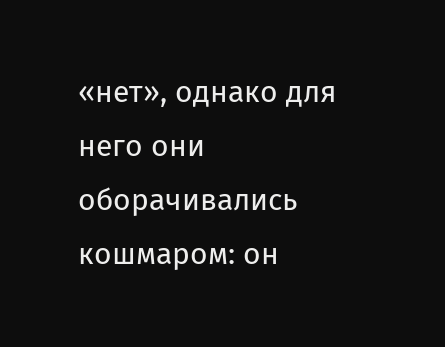«нет», однако для него они оборачивались кошмаром: он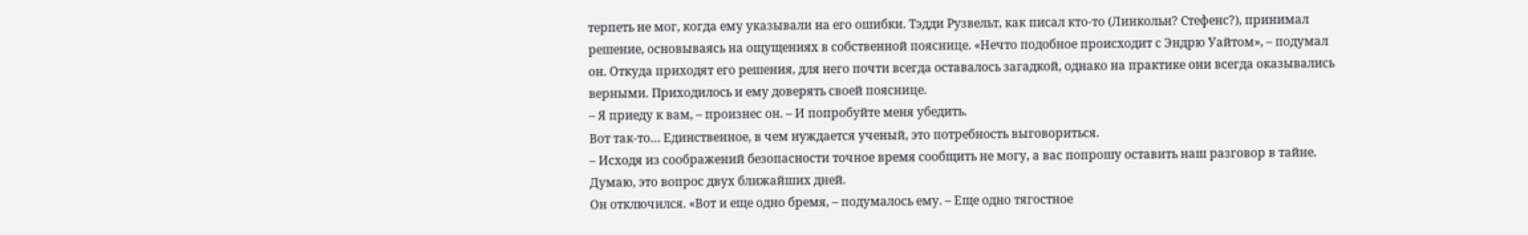терпеть не мог, когда ему указывали на его ошибки. Тэдди Рузвельт, как писал кто-то (Линкольн? Стефенс?), принимал решение, основываясь на ощущениях в собственной пояснице. «Нечто подобное происходит с Эндрю Уайтом», – подумал он. Откуда приходят его решения, для него почти всегда оставалось загадкой, однако на практике они всегда оказывались верными. Приходилось и ему доверять своей пояснице.
– Я приеду к вам, – произнес он. – И попробуйте меня убедить.
Вот так-то… Единственное, в чем нуждается ученый, это потребность выговориться.
– Исходя из соображений безопасности точное время сообщить не могу, а вас попрошу оставить наш разговор в тайне. Думаю, это вопрос двух ближайших дней.
Он отключился. «Вот и еще одно бремя, – подумалось ему. – Еще одно тягостное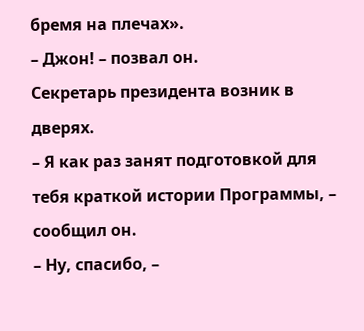бремя на плечах».
– Джон! – позвал он.
Секретарь президента возник в дверях.
– Я как раз занят подготовкой для тебя краткой истории Программы, – сообщил он.
– Ну, спасибо, –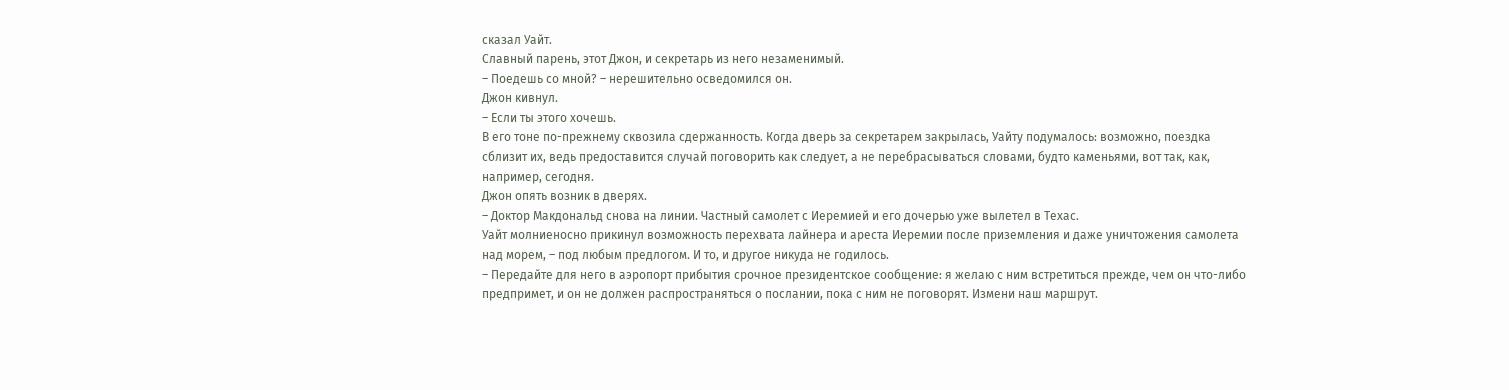сказал Уайт.
Славный парень, этот Джон, и секретарь из него незаменимый.
– Поедешь со мной? – нерешительно осведомился он.
Джон кивнул.
– Если ты этого хочешь.
В его тоне по-прежнему сквозила сдержанность. Когда дверь за секретарем закрылась, Уайту подумалось: возможно, поездка сблизит их, ведь предоставится случай поговорить как следует, а не перебрасываться словами, будто каменьями, вот так, как, например, сегодня.
Джон опять возник в дверях.
– Доктор Макдональд снова на линии. Частный самолет с Иеремией и его дочерью уже вылетел в Техас.
Уайт молниеносно прикинул возможность перехвата лайнера и ареста Иеремии после приземления и даже уничтожения самолета над морем, – под любым предлогом. И то, и другое никуда не годилось.
– Передайте для него в аэропорт прибытия срочное президентское сообщение: я желаю с ним встретиться прежде, чем он что-либо предпримет, и он не должен распространяться о послании, пока с ним не поговорят. Измени наш маршрут.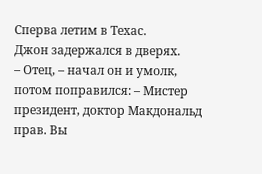Сперва летим в Техас.
Джон задержался в дверях.
– Отец, – начал он и умолк, потом поправился: – Мистер президент, доктор Макдональд прав. Вы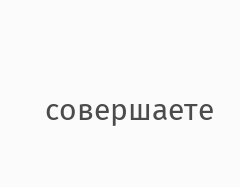совершаете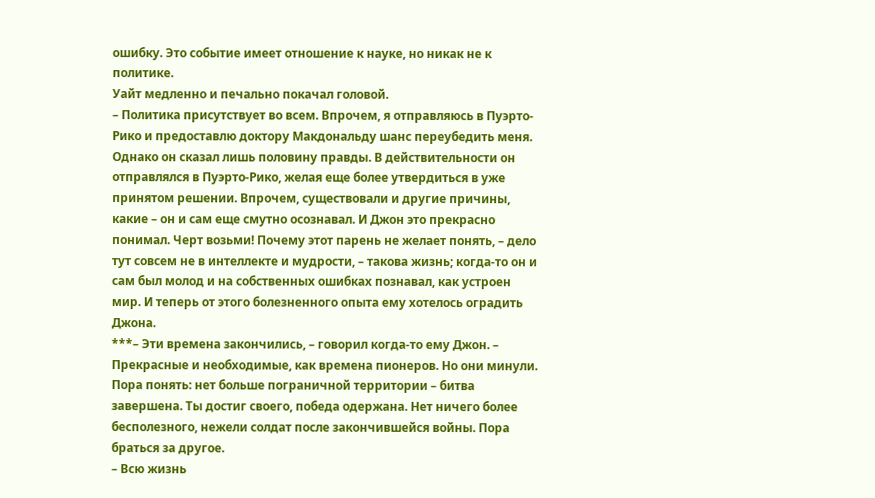ошибку. Это событие имеет отношение к науке, но никак не к политике.
Уайт медленно и печально покачал головой.
– Политика присутствует во всем. Впрочем, я отправляюсь в Пуэрто-Рико и предоставлю доктору Макдональду шанс переубедить меня.
Однако он сказал лишь половину правды. В действительности он отправлялся в Пуэрто-Рико, желая еще более утвердиться в уже принятом решении. Впрочем, существовали и другие причины, какие – он и сам еще смутно осознавал. И Джон это прекрасно понимал. Черт возьми! Почему этот парень не желает понять, – дело тут совсем не в интеллекте и мудрости, – такова жизнь; когда-то он и сам был молод и на собственных ошибках познавал, как устроен мир. И теперь от этого болезненного опыта ему хотелось оградить Джона.
***– Эти времена закончились, – говорил когда-то ему Джон. – Прекрасные и необходимые, как времена пионеров. Но они минули. Пора понять: нет больше пограничной территории – битва завершена. Ты достиг своего, победа одержана. Нет ничего более бесполезного, нежели солдат после закончившейся войны. Пора браться за другое.
– Всю жизнь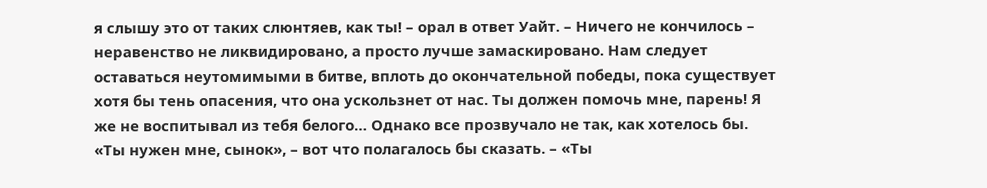я слышу это от таких слюнтяев, как ты! – орал в ответ Уайт. – Ничего не кончилось – неравенство не ликвидировано, а просто лучше замаскировано. Нам следует оставаться неутомимыми в битве, вплоть до окончательной победы, пока существует хотя бы тень опасения, что она ускользнет от нас. Ты должен помочь мне, парень! Я же не воспитывал из тебя белого… Однако все прозвучало не так, как хотелось бы. «Ты нужен мне, сынок», – вот что полагалось бы сказать. – «Ты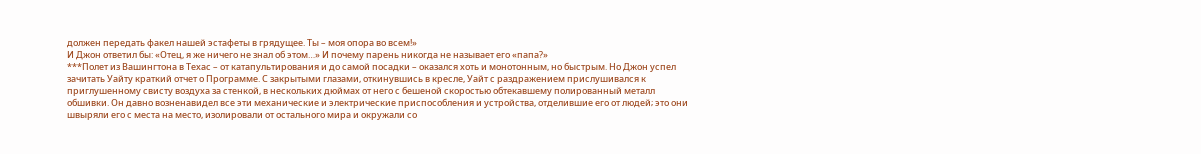должен передать факел нашей эстафеты в грядущее. Ты – моя опора во всем!»
И Джон ответил бы: «Отец, я же ничего не знал об этом…» И почему парень никогда не называет его «папа?»
***Полет из Вашингтона в Техас – от катапультирования и до самой посадки – оказался хоть и монотонным, но быстрым. Но Джон успел зачитать Уайту краткий отчет о Программе. С закрытыми глазами, откинувшись в кресле, Уайт с раздражением прислушивался к приглушенному свисту воздуха за стенкой, в нескольких дюймах от него с бешеной скоростью обтекавшему полированный металл обшивки. Он давно возненавидел все эти механические и электрические приспособления и устройства, отделившие его от людей; это они швыряли его с места на место, изолировали от остального мира и окружали со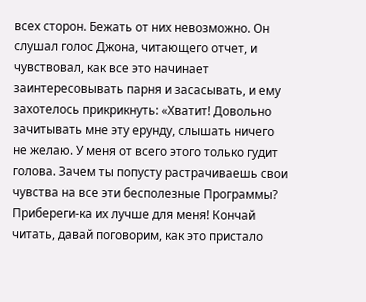всех сторон. Бежать от них невозможно. Он слушал голос Джона, читающего отчет, и чувствовал, как все это начинает заинтересовывать парня и засасывать, и ему захотелось прикрикнуть: «Хватит! Довольно зачитывать мне эту ерунду, слышать ничего не желаю. У меня от всего этого только гудит голова. Зачем ты попусту растрачиваешь свои чувства на все эти бесполезные Программы? Прибереги-ка их лучше для меня! Кончай читать, давай поговорим, как это пристало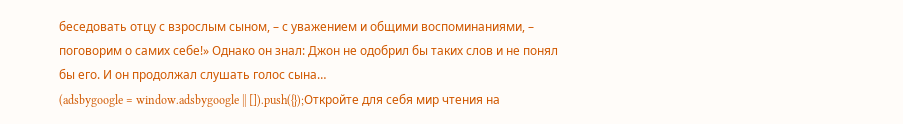беседовать отцу с взрослым сыном, – с уважением и общими воспоминаниями, – поговорим о самих себе!» Однако он знал: Джон не одобрил бы таких слов и не понял бы его. И он продолжал слушать голос сына…
(adsbygoogle = window.adsbygoogle || []).push({});Откройте для себя мир чтения на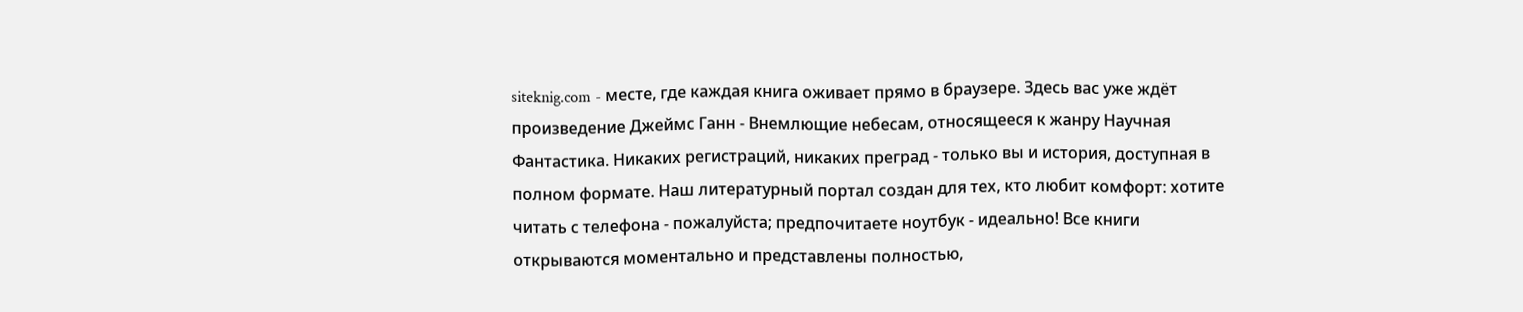siteknig.com - месте, где каждая книга оживает прямо в браузере. Здесь вас уже ждёт произведение Джеймс Ганн - Внемлющие небесам, относящееся к жанру Научная Фантастика. Никаких регистраций, никаких преград - только вы и история, доступная в полном формате. Наш литературный портал создан для тех, кто любит комфорт: хотите читать с телефона - пожалуйста; предпочитаете ноутбук - идеально! Все книги открываются моментально и представлены полностью,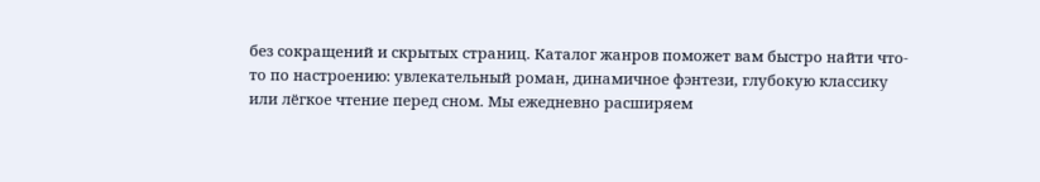без сокращений и скрытых страниц. Каталог жанров поможет вам быстро найти что-то по настроению: увлекательный роман, динамичное фэнтези, глубокую классику или лёгкое чтение перед сном. Мы ежедневно расширяем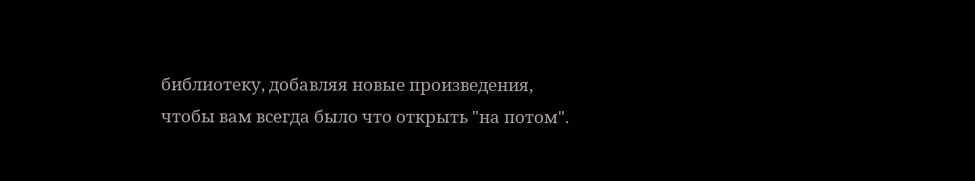библиотеку, добавляя новые произведения, чтобы вам всегда было что открыть "на потом".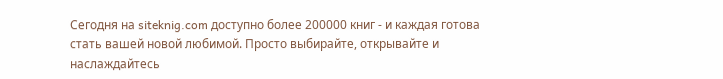Сегодня на siteknig.com доступно более 200000 книг - и каждая готова стать вашей новой любимой. Просто выбирайте, открывайте и наслаждайтесь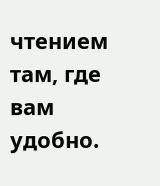чтением там, где вам удобно.